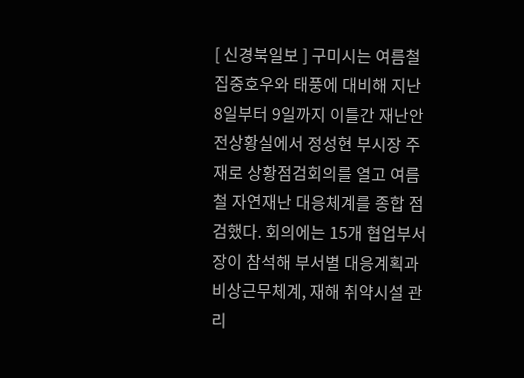[ 신경북일보 ] 구미시는 여름철 집중호우와 태풍에 대비해 지난 8일부터 9일까지 이틀간 재난안전상황실에서 정성현 부시장 주재로 상황점검회의를 열고 여름철 자연재난 대응체계를 종합 점검했다. 회의에는 15개 협업부서장이 참석해 부서별 대응계획과 비상근무체계, 재해 취약시설 관리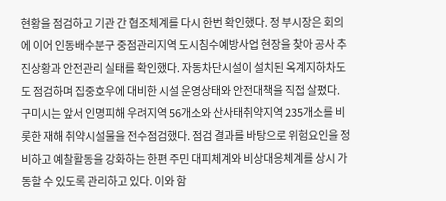현황을 점검하고 기관 간 협조체계를 다시 한번 확인했다. 정 부시장은 회의에 이어 인동배수분구 중점관리지역 도시침수예방사업 현장을 찾아 공사 추진상황과 안전관리 실태를 확인했다. 자동차단시설이 설치된 옥계지하차도도 점검하며 집중호우에 대비한 시설 운영상태와 안전대책을 직접 살폈다. 구미시는 앞서 인명피해 우려지역 56개소와 산사태취약지역 235개소를 비롯한 재해 취약시설물을 전수점검했다. 점검 결과를 바탕으로 위험요인을 정비하고 예찰활동을 강화하는 한편 주민 대피체계와 비상대응체계를 상시 가동할 수 있도록 관리하고 있다. 이와 함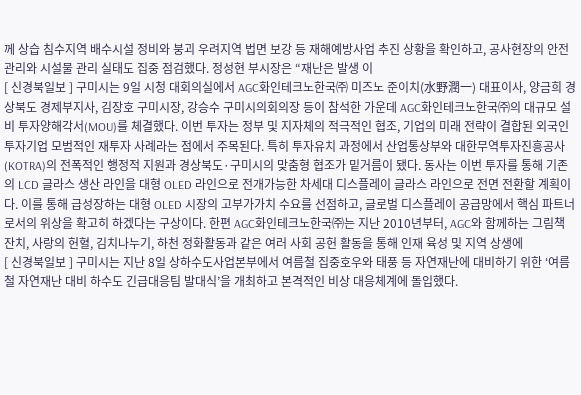께 상습 침수지역 배수시설 정비와 붕괴 우려지역 법면 보강 등 재해예방사업 추진 상황을 확인하고, 공사현장의 안전관리와 시설물 관리 실태도 집중 점검했다. 정성현 부시장은 “재난은 발생 이
[ 신경북일보 ] 구미시는 9일 시청 대회의실에서 AGC화인테크노한국㈜ 미즈노 준이치(水野潤一) 대표이사, 양금희 경상북도 경제부지사, 김장호 구미시장, 강승수 구미시의회의장 등이 참석한 가운데 AGC화인테크노한국㈜의 대규모 설비 투자양해각서(MOU)를 체결했다. 이번 투자는 정부 및 지자체의 적극적인 협조, 기업의 미래 전략이 결합된 외국인투자기업 모범적인 재투자 사례라는 점에서 주목된다. 특히 투자유치 과정에서 산업통상부와 대한무역투자진흥공사(KOTRA)의 전폭적인 행정적 지원과 경상북도·구미시의 맞춤형 협조가 밑거름이 됐다. 동사는 이번 투자를 통해 기존의 LCD 글라스 생산 라인을 대형 OLED 라인으로 전개가능한 차세대 디스플레이 글라스 라인으로 전면 전환할 계획이다. 이를 통해 급성장하는 대형 OLED 시장의 고부가가치 수요를 선점하고, 글로벌 디스플레이 공급망에서 핵심 파트너로서의 위상을 확고히 하겠다는 구상이다. 한편 AGC화인테크노한국㈜는 지난 2010년부터, AGC와 함께하는 그림책 잔치, 사랑의 헌혈, 김치나누기, 하천 정화활동과 같은 여러 사회 공헌 활동을 통해 인재 육성 및 지역 상생에
[ 신경북일보 ] 구미시는 지난 8일 상하수도사업본부에서 여름철 집중호우와 태풍 등 자연재난에 대비하기 위한 ‘여름철 자연재난 대비 하수도 긴급대응팀 발대식’을 개최하고 본격적인 비상 대응체계에 돌입했다.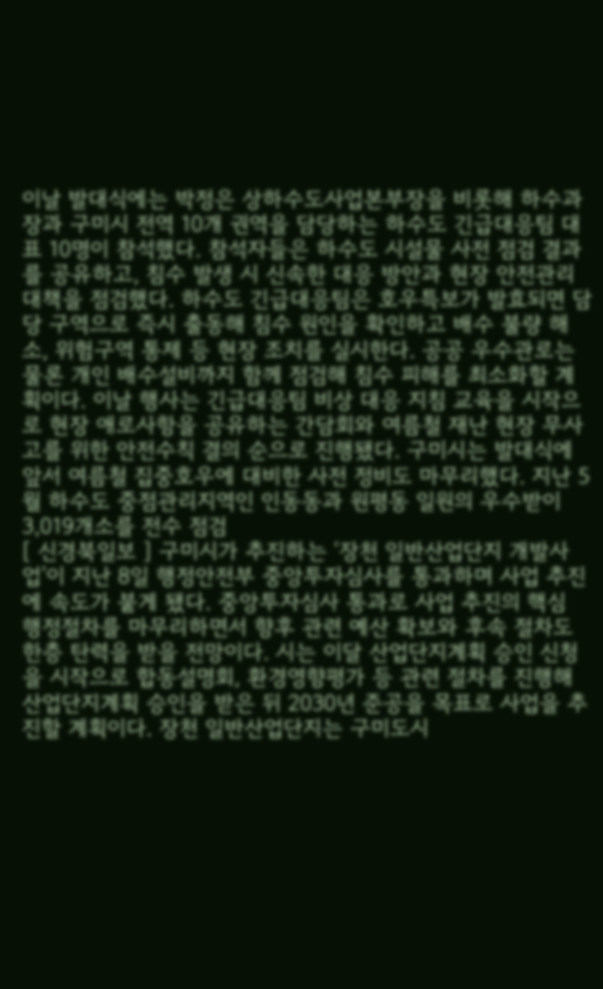이날 발대식에는 박정은 상하수도사업본부장을 비롯해 하수과장과 구미시 전역 10개 권역을 담당하는 하수도 긴급대응팀 대표 10명이 참석했다. 참석자들은 하수도 시설물 사전 점검 결과를 공유하고, 침수 발생 시 신속한 대응 방안과 현장 안전관리 대책을 점검했다. 하수도 긴급대응팀은 호우특보가 발효되면 담당 구역으로 즉시 출동해 침수 원인을 확인하고 배수 불량 해소, 위험구역 통제 등 현장 조치를 실시한다. 공공 우수관로는 물론 개인 배수설비까지 함께 점검해 침수 피해를 최소화할 계획이다. 이날 행사는 긴급대응팀 비상 대응 지침 교육을 시작으로 현장 애로사항을 공유하는 간담회와 여름철 재난 현장 무사고를 위한 안전수칙 결의 순으로 진행됐다. 구미시는 발대식에 앞서 여름철 집중호우에 대비한 사전 정비도 마무리했다. 지난 5월 하수도 중점관리지역인 인동동과 원평동 일원의 우수받이 3,019개소를 전수 점검
[ 신경북일보 ] 구미시가 추진하는 ‘장천 일반산업단지 개발사업’이 지난 8일 행정안전부 중앙투자심사를 통과하며 사업 추진에 속도가 붙게 됐다. 중앙투자심사 통과로 사업 추진의 핵심 행정절차를 마무리하면서 향후 관련 예산 확보와 후속 절차도 한층 탄력을 받을 전망이다. 시는 이달 산업단지계획 승인 신청을 시작으로 합동설명회, 환경영향평가 등 관련 절차를 진행해 산업단지계획 승인을 받은 뒤 2030년 준공을 목표로 사업을 추진할 계획이다. 장천 일반산업단지는 구미도시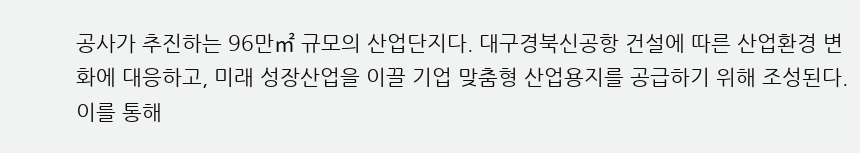공사가 추진하는 96만㎡ 규모의 산업단지다. 대구경북신공항 건설에 따른 산업환경 변화에 대응하고, 미래 성장산업을 이끌 기업 맞춤형 산업용지를 공급하기 위해 조성된다. 이를 통해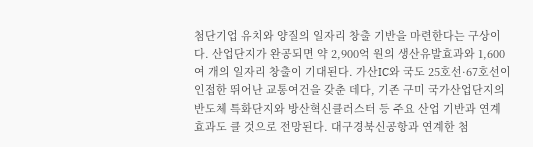첨단기업 유치와 양질의 일자리 창출 기반을 마련한다는 구상이다. 산업단지가 완공되면 약 2,900억 원의 생산유발효과와 1,600여 개의 일자리 창출이 기대된다. 가산IC와 국도 25호선·67호선이 인접한 뛰어난 교통여건을 갖춘 데다, 기존 구미 국가산업단지의 반도체 특화단지와 방산혁신클러스터 등 주요 산업 기반과 연계 효과도 클 것으로 전망된다. 대구경북신공항과 연계한 첨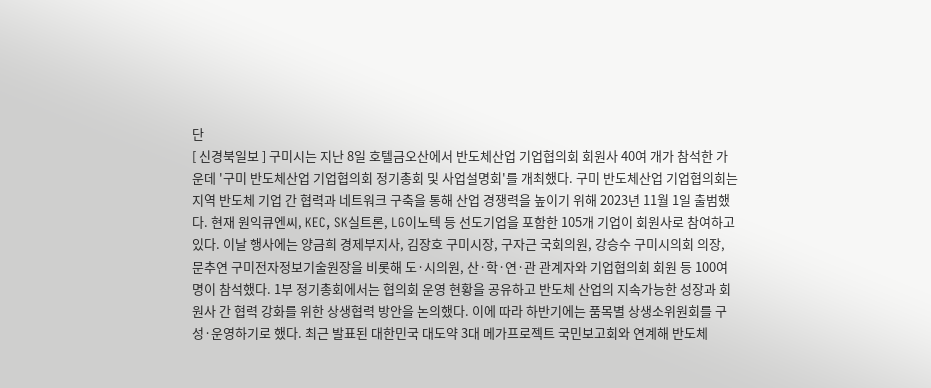단
[ 신경북일보 ] 구미시는 지난 8일 호텔금오산에서 반도체산업 기업협의회 회원사 40여 개가 참석한 가운데 '구미 반도체산업 기업협의회 정기총회 및 사업설명회'를 개최했다. 구미 반도체산업 기업협의회는 지역 반도체 기업 간 협력과 네트워크 구축을 통해 산업 경쟁력을 높이기 위해 2023년 11월 1일 출범했다. 현재 원익큐엔씨, KEC, SK실트론, LG이노텍 등 선도기업을 포함한 105개 기업이 회원사로 참여하고 있다. 이날 행사에는 양금희 경제부지사, 김장호 구미시장, 구자근 국회의원, 강승수 구미시의회 의장, 문추연 구미전자정보기술원장을 비롯해 도·시의원, 산·학·연·관 관계자와 기업협의회 회원 등 100여 명이 참석했다. 1부 정기총회에서는 협의회 운영 현황을 공유하고 반도체 산업의 지속가능한 성장과 회원사 간 협력 강화를 위한 상생협력 방안을 논의했다. 이에 따라 하반기에는 품목별 상생소위원회를 구성·운영하기로 했다. 최근 발표된 대한민국 대도약 3대 메가프로젝트 국민보고회와 연계해 반도체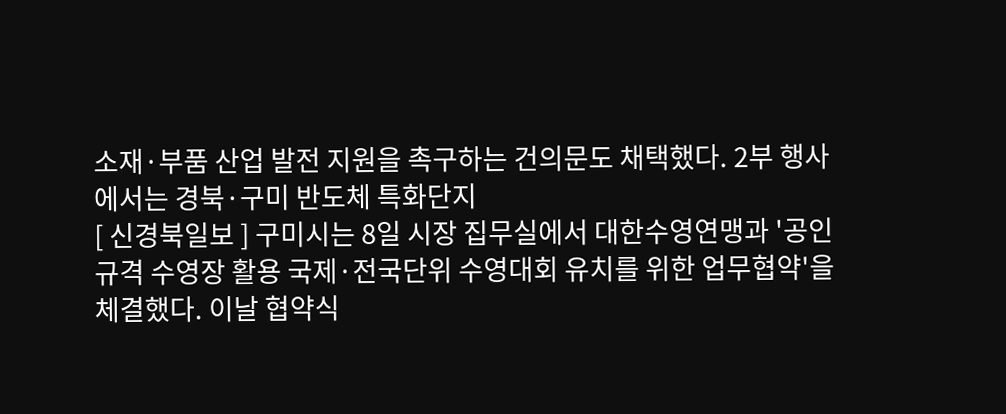소재·부품 산업 발전 지원을 촉구하는 건의문도 채택했다. 2부 행사에서는 경북·구미 반도체 특화단지
[ 신경북일보 ] 구미시는 8일 시장 집무실에서 대한수영연맹과 '공인규격 수영장 활용 국제·전국단위 수영대회 유치를 위한 업무협약'을 체결했다. 이날 협약식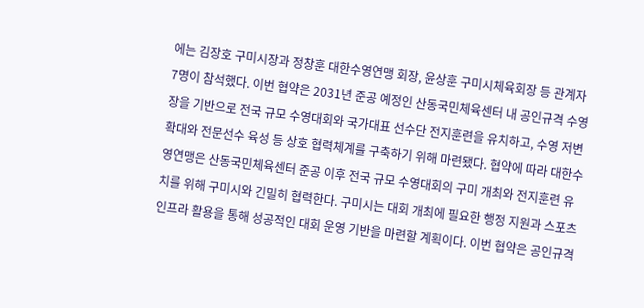에는 김장호 구미시장과 정창훈 대한수영연맹 회장, 윤상훈 구미시체육회장 등 관계자 7명이 참석했다. 이번 협약은 2031년 준공 예정인 산동국민체육센터 내 공인규격 수영장을 기반으로 전국 규모 수영대회와 국가대표 선수단 전지훈련을 유치하고, 수영 저변 확대와 전문선수 육성 등 상호 협력체계를 구축하기 위해 마련됐다. 협약에 따라 대한수영연맹은 산동국민체육센터 준공 이후 전국 규모 수영대회의 구미 개최와 전지훈련 유치를 위해 구미시와 긴밀히 협력한다. 구미시는 대회 개최에 필요한 행정 지원과 스포츠 인프라 활용을 통해 성공적인 대회 운영 기반을 마련할 계획이다. 이번 협약은 공인규격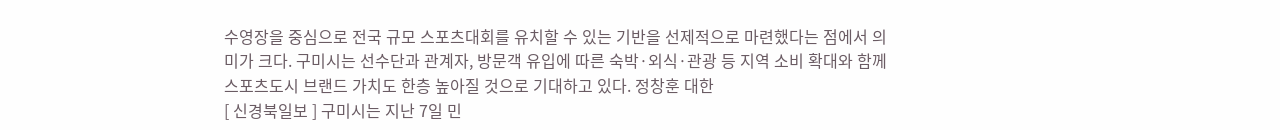수영장을 중심으로 전국 규모 스포츠대회를 유치할 수 있는 기반을 선제적으로 마련했다는 점에서 의미가 크다. 구미시는 선수단과 관계자, 방문객 유입에 따른 숙박·외식·관광 등 지역 소비 확대와 함께 스포츠도시 브랜드 가치도 한층 높아질 것으로 기대하고 있다. 정창훈 대한
[ 신경북일보 ] 구미시는 지난 7일 민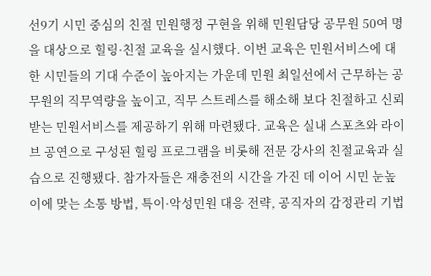선9기 시민 중심의 친절 민원행정 구현을 위해 민원담당 공무원 50여 명을 대상으로 힐링·친절 교육을 실시했다. 이번 교육은 민원서비스에 대한 시민들의 기대 수준이 높아지는 가운데 민원 최일선에서 근무하는 공무원의 직무역량을 높이고, 직무 스트레스를 해소해 보다 친절하고 신뢰받는 민원서비스를 제공하기 위해 마련됐다. 교육은 실내 스포츠와 라이브 공연으로 구성된 힐링 프로그램을 비롯해 전문 강사의 친절교육과 실습으로 진행됐다. 참가자들은 재충전의 시간을 가진 데 이어 시민 눈높이에 맞는 소통 방법, 특이·악성민원 대응 전략, 공직자의 감정관리 기법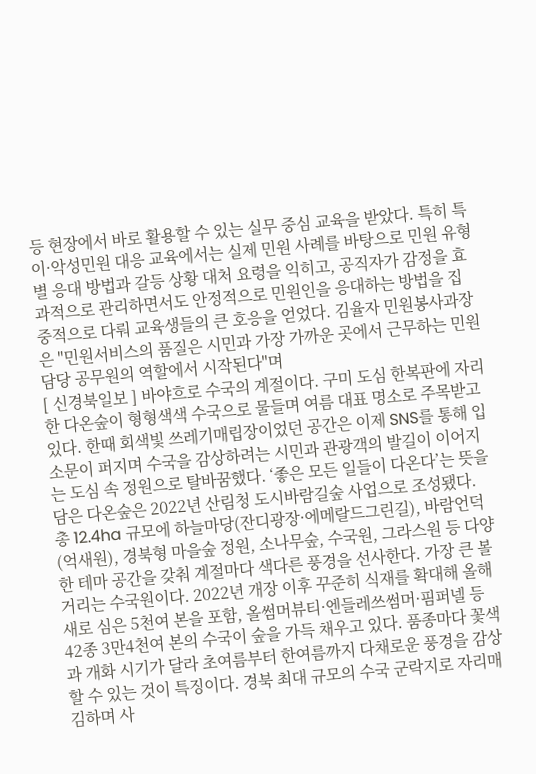등 현장에서 바로 활용할 수 있는 실무 중심 교육을 받았다. 특히 특이·악성민원 대응 교육에서는 실제 민원 사례를 바탕으로 민원 유형별 응대 방법과 갈등 상황 대처 요령을 익히고, 공직자가 감정을 효과적으로 관리하면서도 안정적으로 민원인을 응대하는 방법을 집중적으로 다뤄 교육생들의 큰 호응을 얻었다. 김율자 민원봉사과장은 "민원서비스의 품질은 시민과 가장 가까운 곳에서 근무하는 민원담당 공무원의 역할에서 시작된다"며
[ 신경북일보 ] 바야흐로 수국의 계절이다. 구미 도심 한복판에 자리한 다온숲이 형형색색 수국으로 물들며 여름 대표 명소로 주목받고 있다. 한때 회색빛 쓰레기매립장이었던 공간은 이제 SNS를 통해 입소문이 퍼지며 수국을 감상하려는 시민과 관광객의 발길이 이어지는 도심 속 정원으로 탈바꿈했다. ‘좋은 모든 일들이 다온다’는 뜻을 담은 다온숲은 2022년 산림청 도시바람길숲 사업으로 조성됐다. 총 12.4ha 규모에 하늘마당(잔디광장·에메랄드그린길), 바람언덕(억새원), 경북형 마을숲 정원, 소나무숲, 수국원, 그라스원 등 다양한 테마 공간을 갖춰 계절마다 색다른 풍경을 선사한다. 가장 큰 볼거리는 수국원이다. 2022년 개장 이후 꾸준히 식재를 확대해 올해 새로 심은 5천여 본을 포함, 올썸머뷰티·엔들레쓰썸머·핌퍼넬 등 42종 3만4천여 본의 수국이 숲을 가득 채우고 있다. 품종마다 꽃색과 개화 시기가 달라 초여름부터 한여름까지 다채로운 풍경을 감상할 수 있는 것이 특징이다. 경북 최대 규모의 수국 군락지로 자리매김하며 사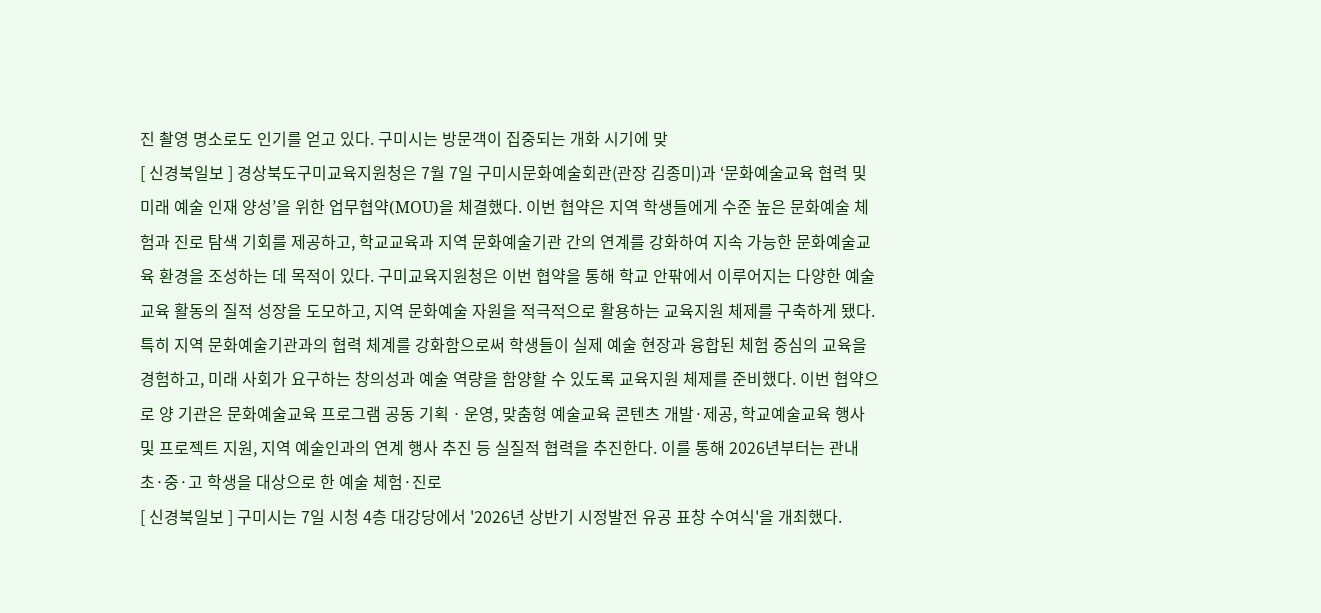진 촬영 명소로도 인기를 얻고 있다. 구미시는 방문객이 집중되는 개화 시기에 맞
[ 신경북일보 ] 경상북도구미교육지원청은 7월 7일 구미시문화예술회관(관장 김종미)과 ‘문화예술교육 협력 및 미래 예술 인재 양성’을 위한 업무협약(MOU)을 체결했다. 이번 협약은 지역 학생들에게 수준 높은 문화예술 체험과 진로 탐색 기회를 제공하고, 학교교육과 지역 문화예술기관 간의 연계를 강화하여 지속 가능한 문화예술교육 환경을 조성하는 데 목적이 있다. 구미교육지원청은 이번 협약을 통해 학교 안팎에서 이루어지는 다양한 예술교육 활동의 질적 성장을 도모하고, 지역 문화예술 자원을 적극적으로 활용하는 교육지원 체제를 구축하게 됐다. 특히 지역 문화예술기관과의 협력 체계를 강화함으로써 학생들이 실제 예술 현장과 융합된 체험 중심의 교육을 경험하고, 미래 사회가 요구하는 창의성과 예술 역량을 함양할 수 있도록 교육지원 체제를 준비했다. 이번 협약으로 양 기관은 문화예술교육 프로그램 공동 기획ㆍ운영, 맞춤형 예술교육 콘텐츠 개발·제공, 학교예술교육 행사 및 프로젝트 지원, 지역 예술인과의 연계 행사 추진 등 실질적 협력을 추진한다. 이를 통해 2026년부터는 관내 초·중·고 학생을 대상으로 한 예술 체험·진로
[ 신경북일보 ] 구미시는 7일 시청 4층 대강당에서 '2026년 상반기 시정발전 유공 표창 수여식'을 개최했다.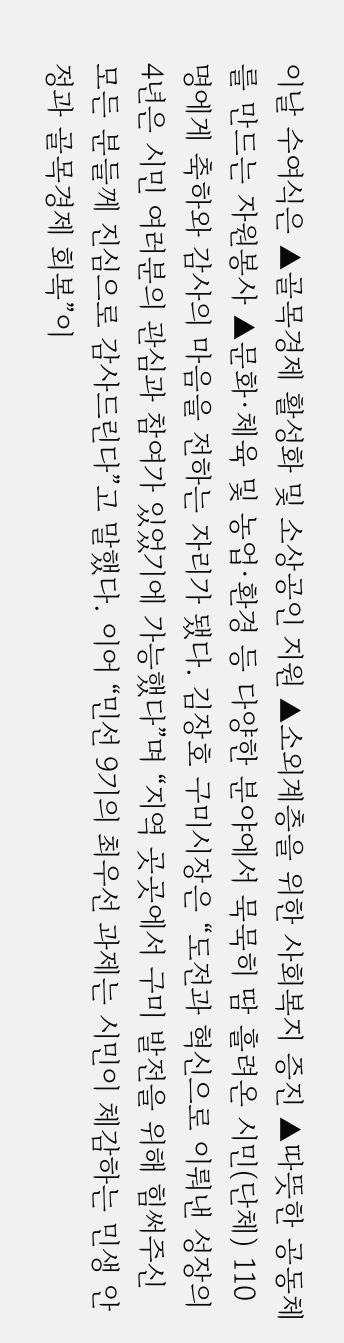이날 수여식은 ▲골목경제 활성화 및 소상공인 지원 ▲소외계층을 위한 사회복지 증진 ▲따뜻한 공동체를 만드는 자원봉사 ▲문화·체육 및 농업·환경 등 다양한 분야에서 묵묵히 땀 흘려온 시민(단체) 110명에게 축하와 감사의 마음을 전하는 자리가 됐다. 김장호 구미시장은 “도전과 혁신으로 이뤄낸 성장의 4년은 시민 여러분의 관심과 참여가 있었기에 가능했다”며 “지역 곳곳에서 구미 발전을 위해 힘써주신 모든 분들께 진심으로 감사드린다”고 말했다. 이어 “민선 9기의 최우선 과제는 시민이 체감하는 민생 안정과 골목경제 회복”이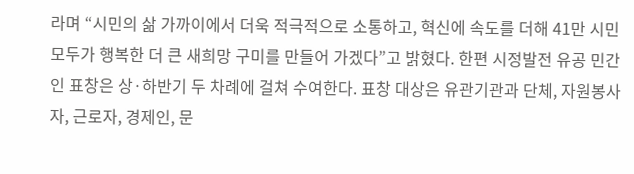라며 “시민의 삶 가까이에서 더욱 적극적으로 소통하고, 혁신에 속도를 더해 41만 시민 모두가 행복한 더 큰 새희망 구미를 만들어 가겠다”고 밝혔다. 한편 시정발전 유공 민간인 표창은 상·하반기 두 차례에 걸쳐 수여한다. 표창 대상은 유관기관과 단체, 자원봉사자, 근로자, 경제인, 문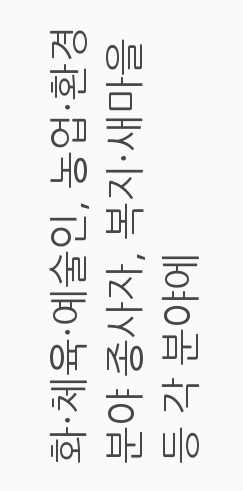화·체육·예술인, 농업·환경 분야 종사자, 복지·새마을 등 각 분야에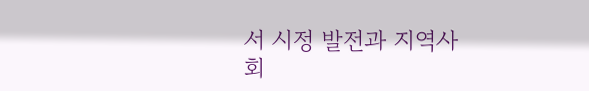서 시정 발전과 지역사회